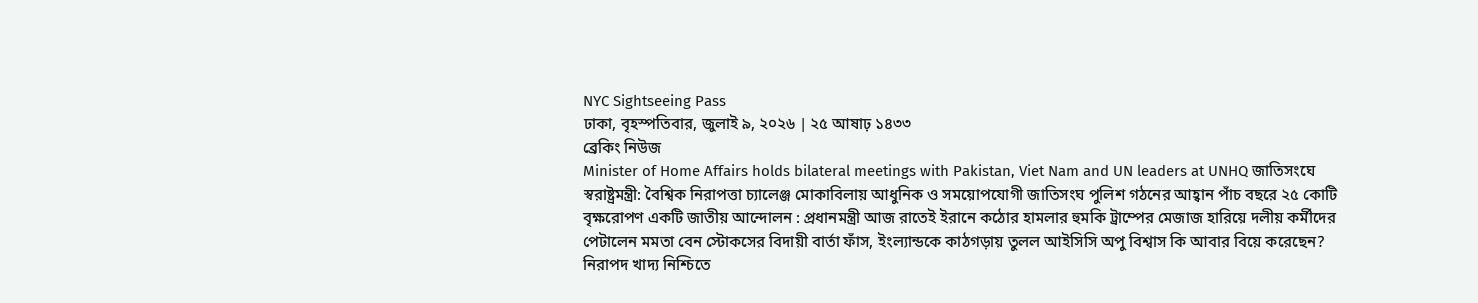NYC Sightseeing Pass
ঢাকা, বৃহস্পতিবার, জুলাই ৯, ২০২৬ | ২৫ আষাঢ় ১৪৩৩
ব্রেকিং নিউজ
Minister of Home Affairs holds bilateral meetings with Pakistan, Viet Nam and UN leaders at UNHQ জাতিসংঘে স্বরাষ্ট্রমন্ত্রী: বৈশ্বিক নিরাপত্তা চ্যালেঞ্জ মোকাবিলায় আধুনিক ও সময়োপযোগী জাতিসংঘ পুলিশ গঠনের আহ্বান পাঁচ বছরে ২৫ কোটি বৃক্ষরোপণ একটি জাতীয় আন্দোলন : প্রধানমন্ত্রী আজ রাতেই ইরানে কঠোর হামলার হুমকি ট্রাম্পের মেজাজ হারিয়ে দলীয় কর্মীদের পেটালেন মমতা বেন স্টোকসের বিদায়ী বার্তা ফাঁস, ইংল্যান্ডকে কাঠগড়ায় তুলল আইসিসি অপু বিশ্বাস কি আবার বিয়ে করেছেন? নিরাপদ খাদ্য নিশ্চিতে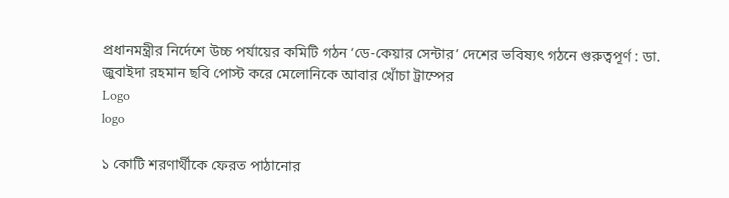প্রধানমন্ত্রীর নির্দেশে উচ্চ পর্যায়ের কমিটি গঠন ‘ডে-কেয়ার সেন্টার’ দেশের ভবিষ্যৎ গঠনে গুরুত্বপূর্ণ : ডা. জুবাইদা রহমান ছবি পোস্ট করে মেলোনিকে আবার খোঁচা ট্রাম্পের
Logo
logo

১ কোটি শরণার্থীকে ফেরত পাঠানোর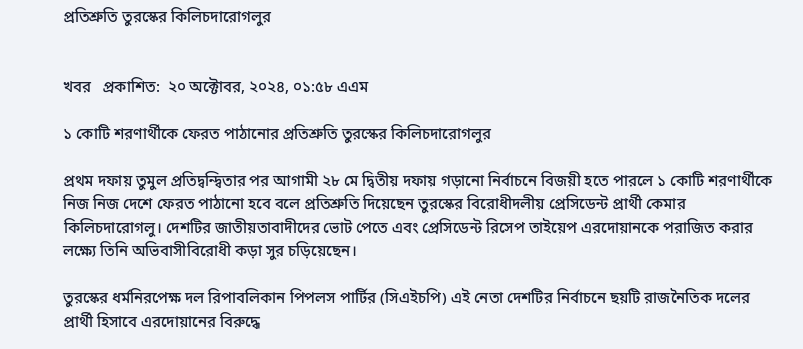প্রতিশ্রুতি তুরস্কের কিলিচদারোগলুর


খবর   প্রকাশিত:  ২০ অক্টোবর, ২০২৪, ০১:৫৮ এএম

১ কোটি শরণার্থীকে ফেরত পাঠানোর প্রতিশ্রুতি তুরস্কের কিলিচদারোগলুর

প্রথম দফায় তুমুল প্রতিদ্বন্দ্বিতার পর আগামী ২৮ মে দ্বিতীয় দফায় গড়ানো নির্বাচনে বিজয়ী হতে পারলে ১ কোটি শরণার্থীকে নিজ নিজ দেশে ফেরত পাঠানো হবে বলে প্রতিশ্রুতি দিয়েছেন তুরস্কের বিরোধীদলীয় প্রেসিডেন্ট প্রার্থী কেমার কিলিচদারোগলু। দেশটির জাতীয়তাবাদীদের ভোট পেতে এবং প্রেসিডেন্ট রিসেপ তাইয়েপ এরদোয়ানকে পরাজিত করার লক্ষ্যে তিনি অভিবাসীবিরোধী কড়া সুর চড়িয়েছেন।

তুরস্কের ধর্মনিরপেক্ষ দল রিপাবলিকান পিপলস পার্টির (সিএইচপি) এই নেতা দেশটির নির্বাচনে ছয়টি রাজনৈতিক দলের প্রার্থী হিসাবে এরদোয়ানের বিরুদ্ধে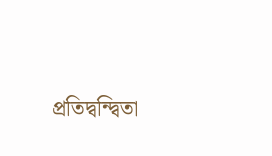প্রতিদ্বন্দ্বিতা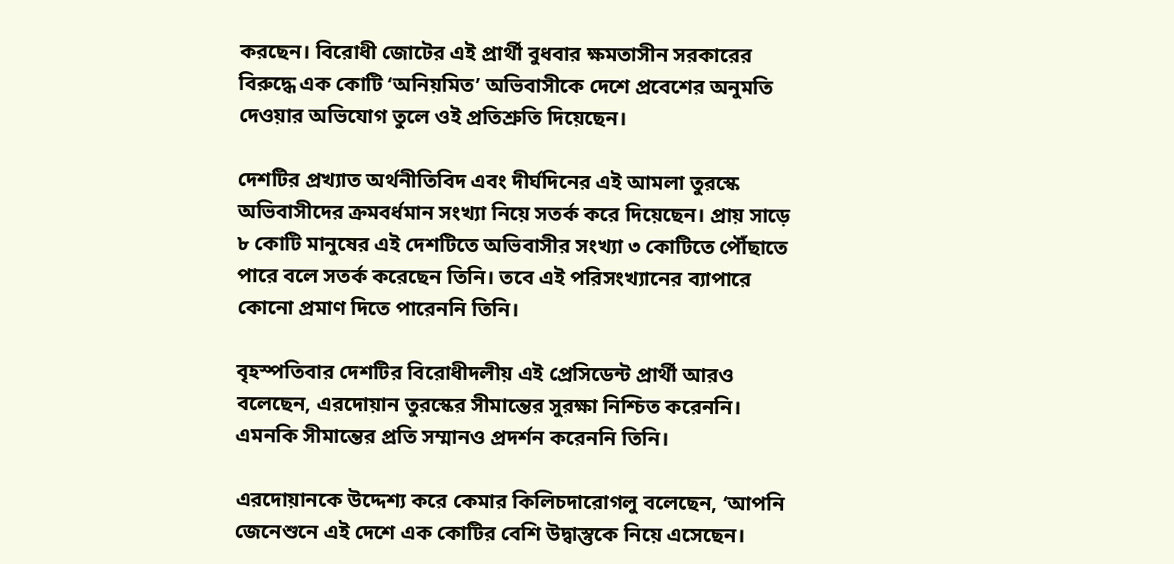করছেন। বিরোধী জোটের এই প্রার্থী বুধবার ক্ষমতাসীন সরকারের বিরুদ্ধে এক কোটি ‘অনিয়মিত’ অভিবাসীকে দেশে প্রবেশের অনুমতি দেওয়ার অভিযোগ তুলে ওই প্রতিশ্রুতি দিয়েছেন।

দেশটির প্রখ্যাত অর্থনীতিবিদ এবং দীর্ঘদিনের এই আমলা তুরস্কে অভিবাসীদের ক্রমবর্ধমান সংখ্যা নিয়ে সতর্ক করে দিয়েছেন। প্রায় সাড়ে ৮ কোটি মানুষের এই দেশটিতে অভিবাসীর সংখ্যা ৩ কোটিতে পৌঁছাতে পারে বলে সতর্ক করেছেন তিনি। তবে এই পরিসংখ্যানের ব্যাপারে কোনো প্রমাণ দিতে পারেননি তিনি।

বৃহস্পতিবার দেশটির বিরোধীদলীয় এই প্রেসিডেন্ট প্রার্থী আরও বলেছেন, এরদোয়ান তুরস্কের সীমান্তের সুরক্ষা নিশ্চিত করেননি। এমনকি সীমান্তের প্রতি সম্মানও প্রদর্শন করেননি তিনি।

এরদোয়ানকে উদ্দেশ্য করে কেমার কিলিচদারোগলু বলেছেন, ‘আপনি জেনেশুনে এই দেশে এক কোটির বেশি উদ্বাস্তুকে নিয়ে এসেছেন।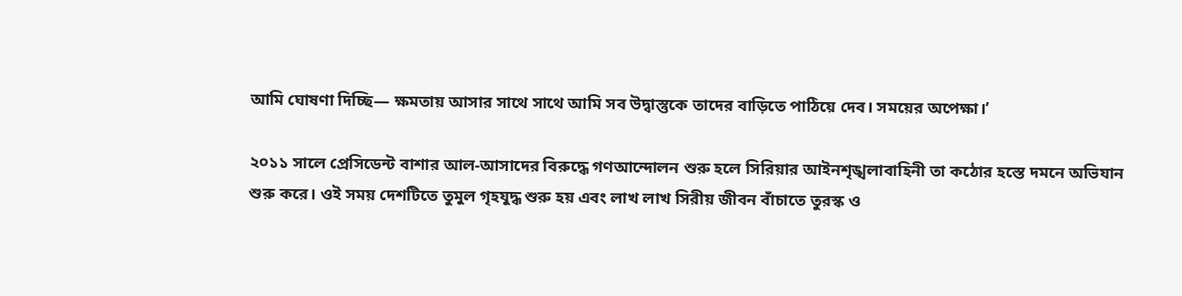আমি ঘোষণা দিচ্ছি— ক্ষমতায় আসার সাথে সাথে আমি সব উদ্বাস্তুকে তাদের বাড়িতে পাঠিয়ে দেব। সময়ের অপেক্ষা।’

২০১১ সালে প্রেসিডেন্ট বাশার আল-আসাদের বিরুদ্ধে গণআন্দোলন শুরু হলে সিরিয়ার আইনশৃঙ্খলাবাহিনী তা কঠোর হস্তে দমনে অভিযান শুরু করে। ওই সময় দেশটিতে তুমুল গৃহযুদ্ধ শুরু হয় এবং লাখ লাখ সিরীয় জীবন বাঁচাতে তুরস্ক ও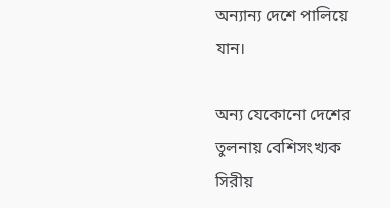অন্যান্য দেশে পালিয়ে যান।

অন্য যেকোনো দেশের তুলনায় বেশিসংখ্যক সিরীয়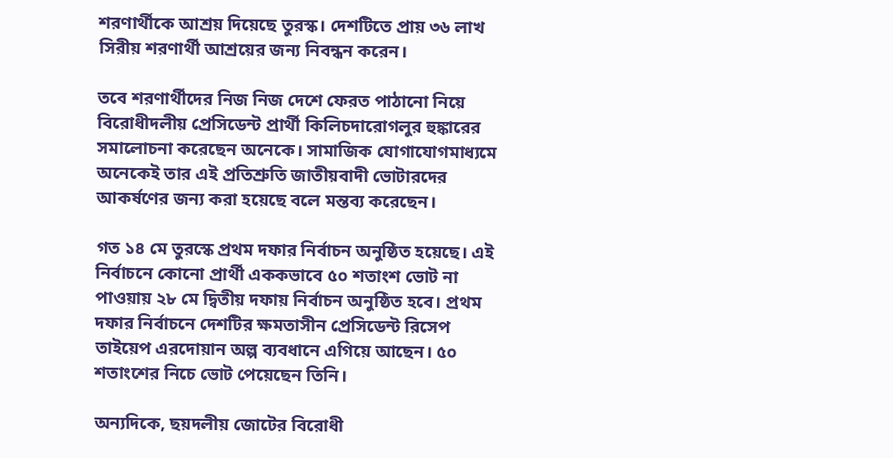শরণার্থীকে আশ্রয় দিয়েছে তুরস্ক। দেশটিতে প্রায় ৩৬ লাখ সিরীয় শরণার্থী আশ্রয়ের জন্য নিবন্ধন করেন।

তবে শরণার্থীদের নিজ নিজ দেশে ফেরত পাঠানো নিয়ে বিরোধীদলীয় প্রেসিডেন্ট প্রার্থী কিলিচদারোগলুর হুঙ্কারের সমালোচনা করেছেন অনেকে। সামাজিক যোগাযোগমাধ্যমে অনেকেই তার এই প্রতিশ্রুতি জাতীয়বাদী ভোটারদের আকর্ষণের জন্য করা হয়েছে বলে মন্তব্য করেছেন।

গত ১৪ মে তুরস্কে প্রথম দফার নির্বাচন অনুষ্ঠিত হয়েছে। এই নির্বাচনে কোনো প্রার্থী এককভাবে ৫০ শতাংশ ভোট না পাওয়ায় ২৮ মে দ্বিতীয় দফায় নির্বাচন অনুষ্ঠিত হবে। প্রথম দফার নির্বাচনে দেশটির ক্ষমতাসীন প্রেসিডেন্ট রিসেপ তাইয়েপ এরদোয়ান অল্প ব্যবধানে এগিয়ে আছেন। ৫০ শতাংশের নিচে ভোট পেয়েছেন তিনি।

অন্যদিকে, ছয়দলীয় জোটের বিরোধী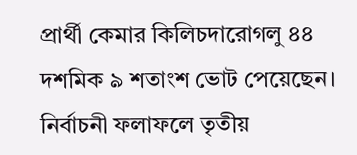প্রার্থী কেমার কিলিচদারোগলু ৪৪ দশমিক ৯ শতাংশ ভোট পেয়েছেন। নির্বাচনী ফলাফলে তৃতীয়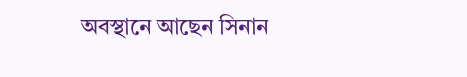অবস্থানে আছেন সিনান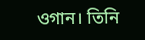ওগান। তিনি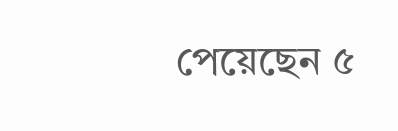পেয়েছেন ৫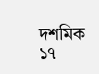দশমিক ১৭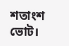শতাংশ ভোট।